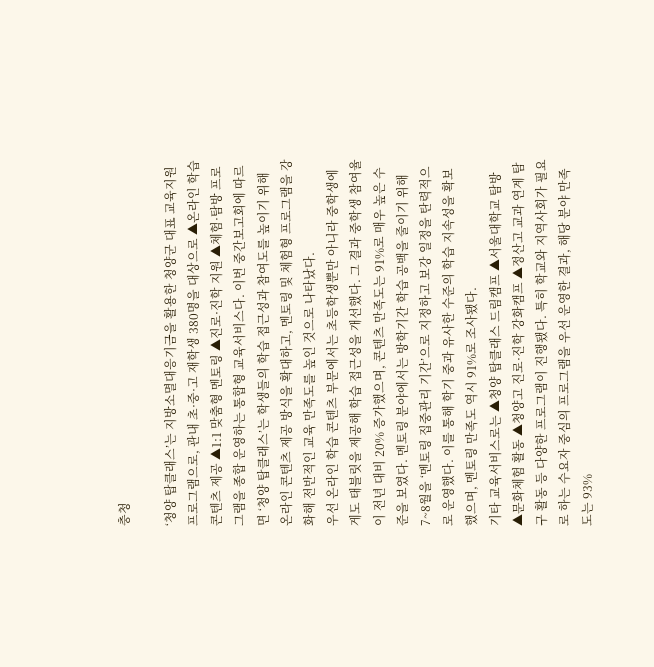충청

‘청양 탑클래스’는 지방소멸대응기금을 활용한 청양군 대표 교육지원 프로그램으로, 관내 초·중·고 재학생 380명을 대상으로 ▲온라인 학습 콘텐츠 제공 ▲1:1 맞춤형 멘토링 ▲진로·진학 지원 ▲체험·탐방 프로그램을 종합 운영하는 통합형 교육서비스다. 이번 중간보고회에 따르면 ‘청양 탑클래스’는 학생들의 학습 접근성과 참여도를 높이기 위해 온라인 콘텐츠 제공 방식을 확대하고, 멘토링 및 체험형 프로그램을 강화해 전반적인 교육 만족도를 높인 것으로 나타났다.
우선 온라인 학습 콘텐츠 부문에서는 초등학생뿐만 아니라 중학생에게도 태블릿을 제공해 학습 접근성을 개선했다. 그 결과 중학생 참여율이 전년 대비 20% 증가했으며, 콘텐츠 만족도는 91%로 매우 높은 수준을 보였다. 멘토링 분야에서는 방학기간 학습 공백을 줄이기 위해 7~8월을 ‘멘토링 집중관리 기간’으로 지정하고 보강 일정을 탄력적으로 운영했다. 이를 통해 학기 중과 유사한 수준의 학습 지속성을 확보했으며, 멘토링 만족도 역시 91%로 조사됐다.
기타 교육서비스로는 ▲청양 탑클래스 드림캠프 ▲서울대학교 탐방 ▲문화체험 활동 ▲청양고 진로·진학 강화캠프 ▲정산고 교과 연계 탐구 활동 등 다양한 프로그램이 진행됐다. 특히 학교와 지역사회가 필요로 하는 수요자 중심의 프로그램을 우선 운영한 결과, 해당 분야 만족도는 93%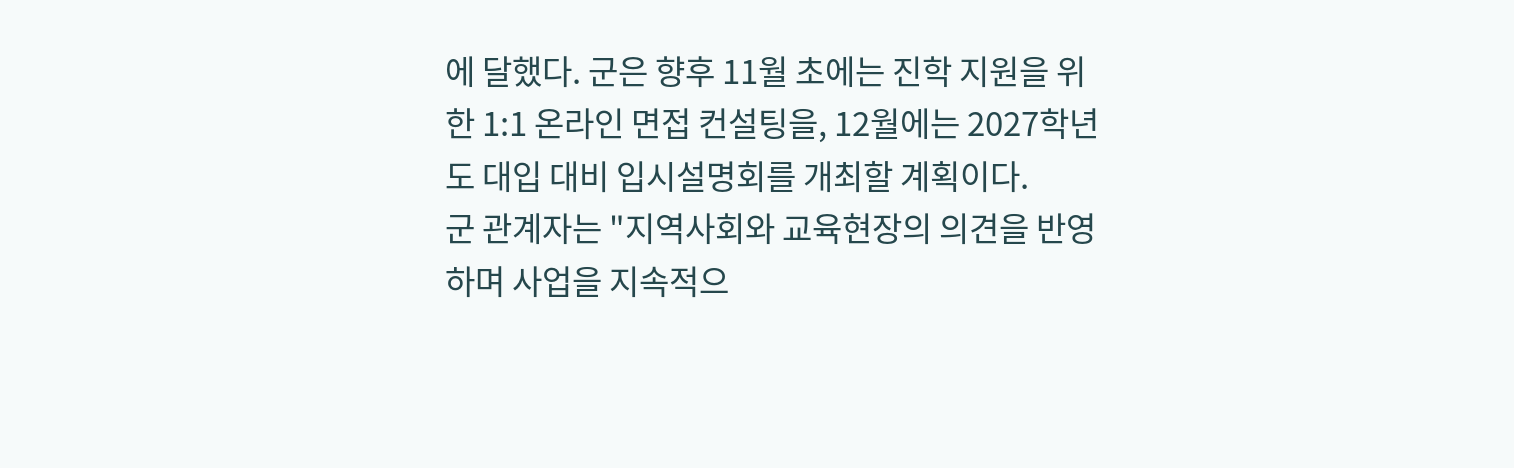에 달했다. 군은 향후 11월 초에는 진학 지원을 위한 1:1 온라인 면접 컨설팅을, 12월에는 2027학년도 대입 대비 입시설명회를 개최할 계획이다.
군 관계자는 "지역사회와 교육현장의 의견을 반영하며 사업을 지속적으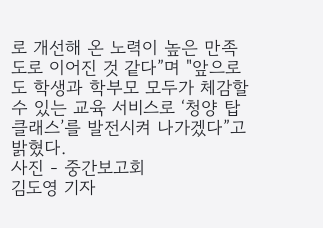로 개선해 온 노력이 높은 만족도로 이어진 것 같다”며 "앞으로도 학생과 학부모 모두가 체감할 수 있는 교육 서비스로 ‘청양 탑클래스’를 발전시켜 나가겠다”고 밝혔다.
사진 - 중간보고회
김도영 기자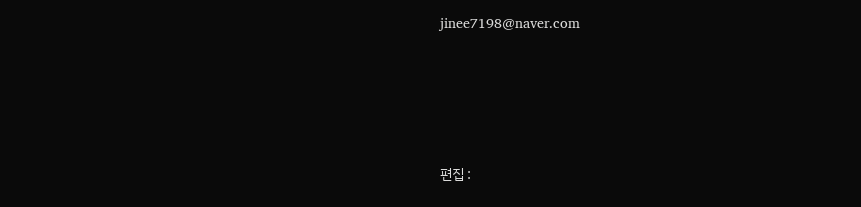jinee7198@naver.com






편집 :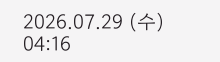2026.07.29 (수) 04:16